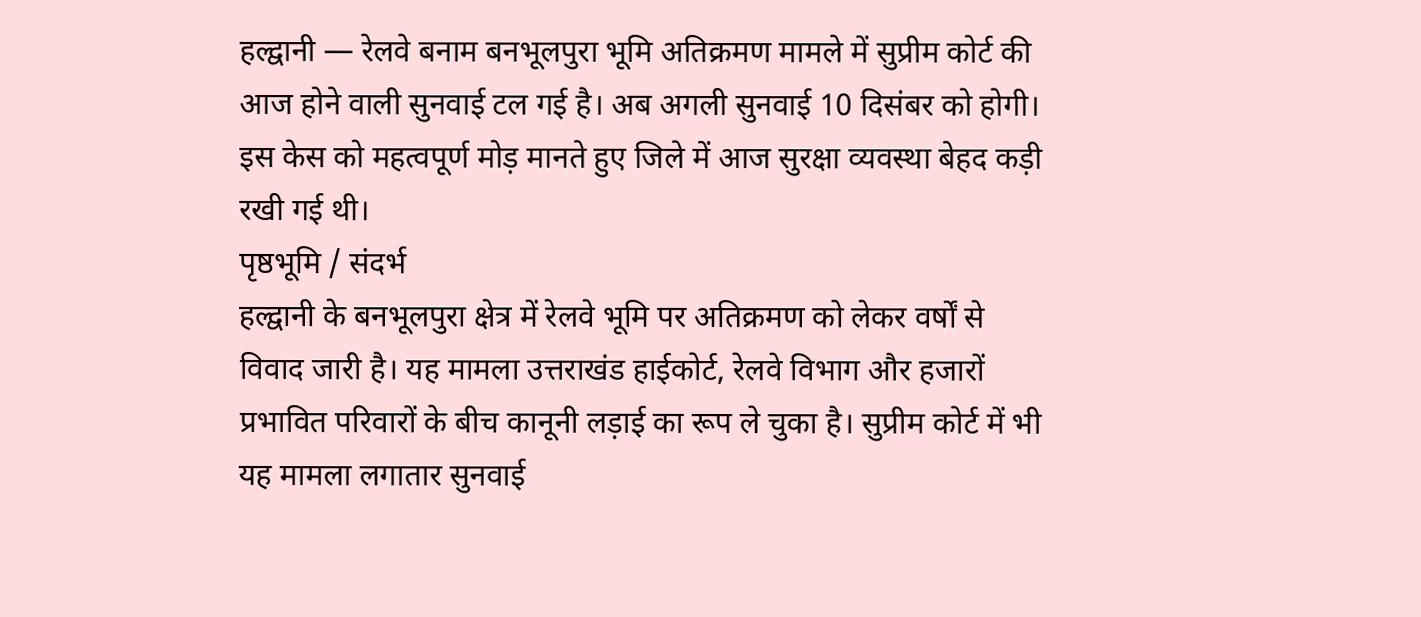हल्द्वानी — रेलवे बनाम बनभूलपुरा भूमि अतिक्रमण मामले में सुप्रीम कोर्ट की आज होने वाली सुनवाई टल गई है। अब अगली सुनवाई 10 दिसंबर को होगी। इस केस को महत्वपूर्ण मोड़ मानते हुए जिले में आज सुरक्षा व्यवस्था बेहद कड़ी रखी गई थी।
पृष्ठभूमि / संदर्भ
हल्द्वानी के बनभूलपुरा क्षेत्र में रेलवे भूमि पर अतिक्रमण को लेकर वर्षों से विवाद जारी है। यह मामला उत्तराखंड हाईकोर्ट, रेलवे विभाग और हजारों प्रभावित परिवारों के बीच कानूनी लड़ाई का रूप ले चुका है। सुप्रीम कोर्ट में भी यह मामला लगातार सुनवाई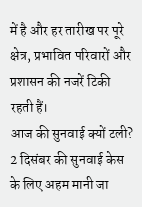में है और हर तारीख पर पूरे क्षेत्र, प्रभावित परिवारों और प्रशासन की नजरें टिकी रहती हैं।
आज की सुनवाई क्यों टली?
2 दिसंबर की सुनवाई केस के लिए अहम मानी जा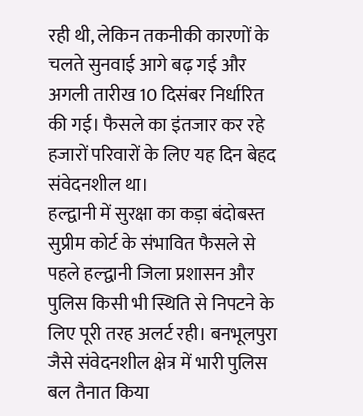रही थी, लेकिन तकनीकी कारणों के चलते सुनवाई आगे बढ़ गई और अगली तारीख 10 दिसंबर निर्धारित की गई। फैसले का इंतजार कर रहे हजारों परिवारों के लिए यह दिन बेहद संवेदनशील था।
हल्द्वानी में सुरक्षा का कड़ा बंदोबस्त
सुप्रीम कोर्ट के संभावित फैसले से पहले हल्द्वानी जिला प्रशासन और पुलिस किसी भी स्थिति से निपटने के लिए पूरी तरह अलर्ट रही। बनभूलपुरा जैसे संवेदनशील क्षेत्र में भारी पुलिस बल तैनात किया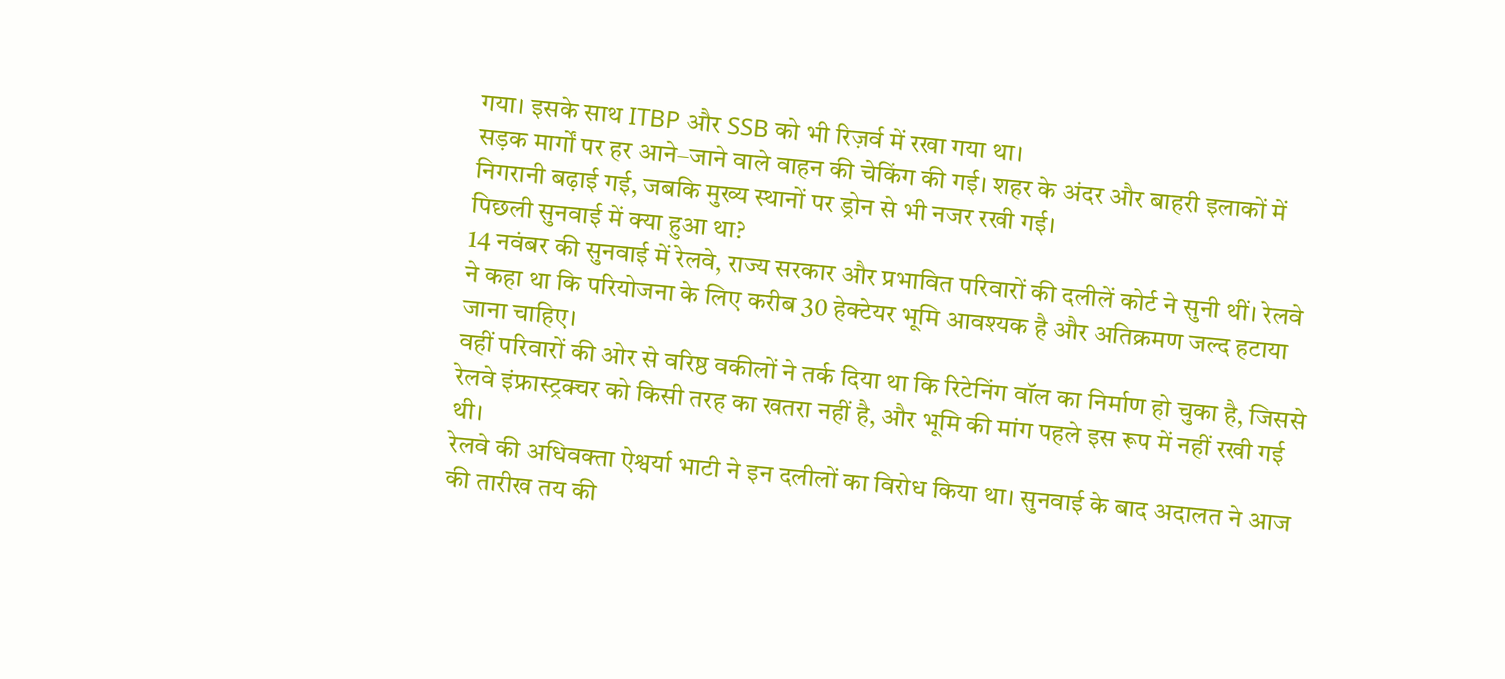गया। इसके साथ ITBP और SSB को भी रिज़र्व में रखा गया था।
सड़क मार्गों पर हर आने–जाने वाले वाहन की चेकिंग की गई। शहर के अंदर और बाहरी इलाकों में निगरानी बढ़ाई गई, जबकि मुख्य स्थानों पर ड्रोन से भी नजर रखी गई।
पिछली सुनवाई में क्या हुआ था?
14 नवंबर की सुनवाई में रेलवे, राज्य सरकार और प्रभावित परिवारों की दलीलें कोर्ट ने सुनी थीं। रेलवे ने कहा था कि परियोजना के लिए करीब 30 हेक्टेयर भूमि आवश्यक है और अतिक्रमण जल्द हटाया जाना चाहिए।
वहीं परिवारों की ओर से वरिष्ठ वकीलों ने तर्क दिया था कि रिटेनिंग वॉल का निर्माण हो चुका है, जिससे रेलवे इंफ्रास्ट्रक्चर को किसी तरह का खतरा नहीं है, और भूमि की मांग पहले इस रूप में नहीं रखी गई थी।
रेलवे की अधिवक्ता ऐश्वर्या भाटी ने इन दलीलों का विरोध किया था। सुनवाई के बाद अदालत ने आज की तारीख तय की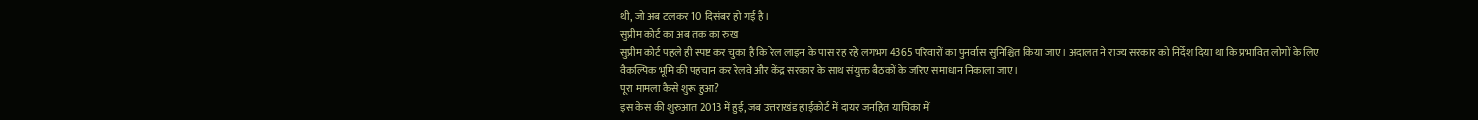थी, जो अब टलकर 10 दिसंबर हो गई है।
सुप्रीम कोर्ट का अब तक का रुख
सुप्रीम कोर्ट पहले ही स्पष्ट कर चुका है कि रेल लाइन के पास रह रहे लगभग 4365 परिवारों का पुनर्वास सुनिश्चित किया जाए। अदालत ने राज्य सरकार को निर्देश दिया था कि प्रभावित लोगों के लिए वैकल्पिक भूमि की पहचान कर रेलवे और केंद्र सरकार के साथ संयुक्त बैठकों के जरिए समाधान निकाला जाए।
पूरा मामला कैसे शुरू हुआ?
इस केस की शुरुआत 2013 में हुई, जब उत्तराखंड हाईकोर्ट में दायर जनहित याचिका में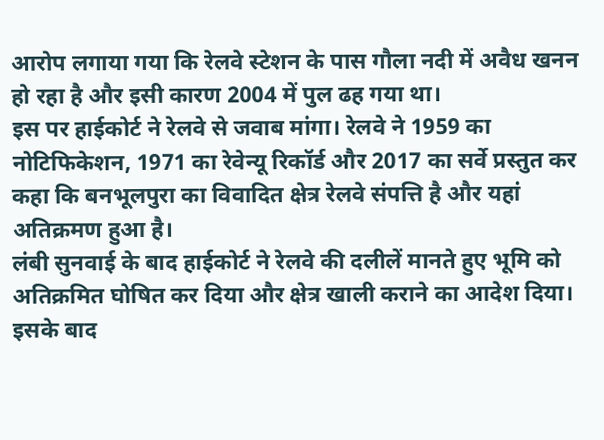आरोप लगाया गया कि रेलवे स्टेशन के पास गौला नदी में अवैध खनन हो रहा है और इसी कारण 2004 में पुल ढह गया था।
इस पर हाईकोर्ट ने रेलवे से जवाब मांगा। रेलवे ने 1959 का नोटिफिकेशन, 1971 का रेवेन्यू रिकॉर्ड और 2017 का सर्वे प्रस्तुत कर कहा कि बनभूलपुरा का विवादित क्षेत्र रेलवे संपत्ति है और यहां अतिक्रमण हुआ है।
लंबी सुनवाई के बाद हाईकोर्ट ने रेलवे की दलीलें मानते हुए भूमि को अतिक्रमित घोषित कर दिया और क्षेत्र खाली कराने का आदेश दिया।
इसके बाद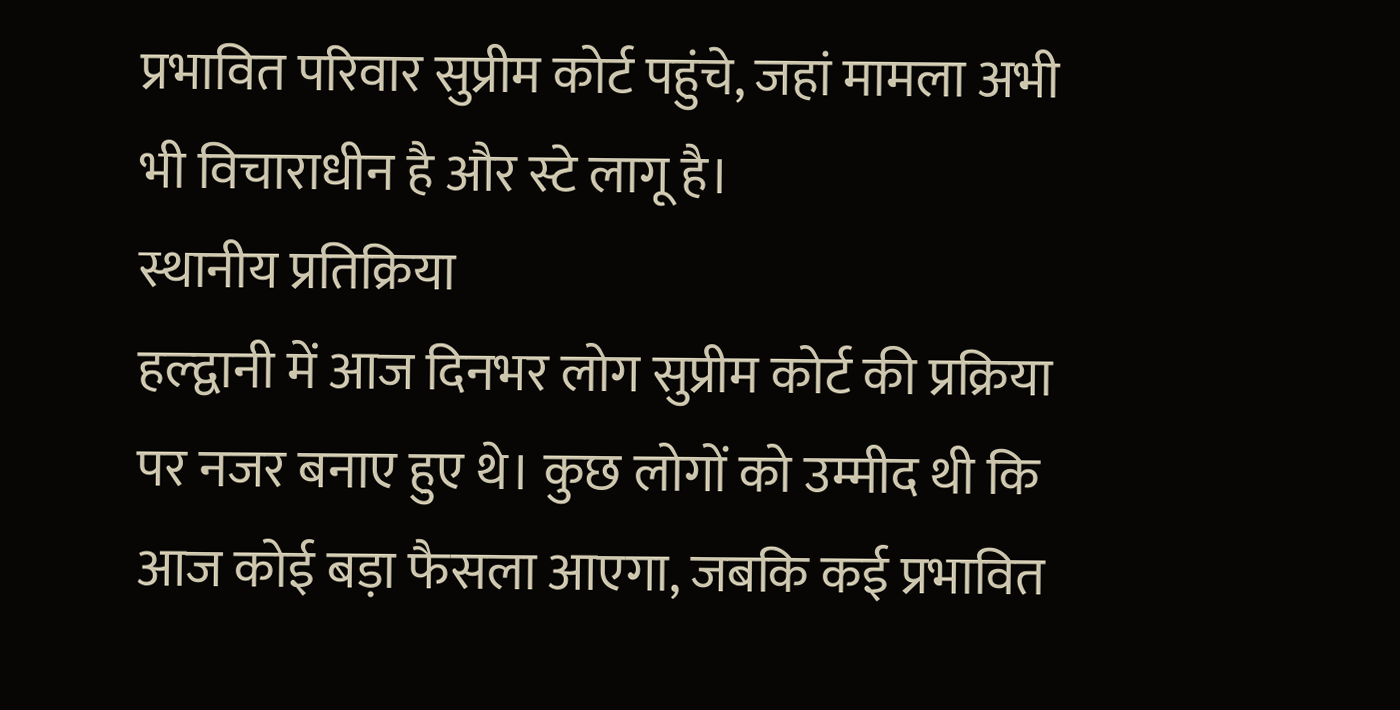प्रभावित परिवार सुप्रीम कोर्ट पहुंचे, जहां मामला अभी भी विचाराधीन है और स्टे लागू है।
स्थानीय प्रतिक्रिया
हल्द्वानी में आज दिनभर लोग सुप्रीम कोर्ट की प्रक्रिया पर नजर बनाए हुए थे। कुछ लोगों को उम्मीद थी कि आज कोई बड़ा फैसला आएगा, जबकि कई प्रभावित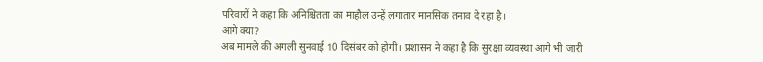परिवारों ने कहा कि अनिश्चितता का माहौल उन्हें लगातार मानसिक तनाव दे रहा है।
आगे क्या?
अब मामले की अगली सुनवाई 10 दिसंबर को होगी। प्रशासन ने कहा है कि सुरक्षा व्यवस्था आगे भी जारी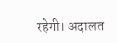रहेगी। अदालत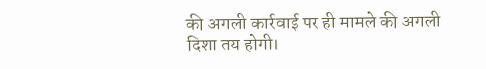की अगली कार्रवाई पर ही मामले की अगली दिशा तय होगी।